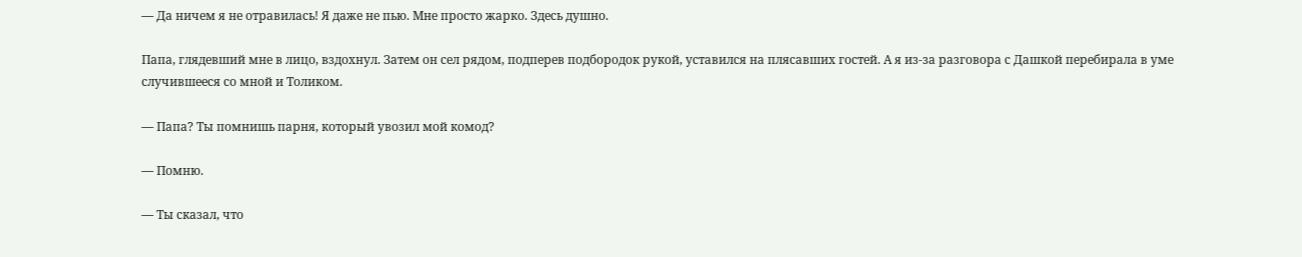— Да ничем я не отравилась! Я даже не пью. Мне просто жарко. Здесь душно.

Папа, глядевший мне в лицо, вздохнул. Затем он сел рядом, подперев подбородок рукой, уставился на плясавших гостей. А я из-за разговора с Дашкой перебирала в уме случившееся со мной и Толиком.

— Папа? Ты помнишь парня, который увозил мой комод?

— Помню.

— Ты сказал, что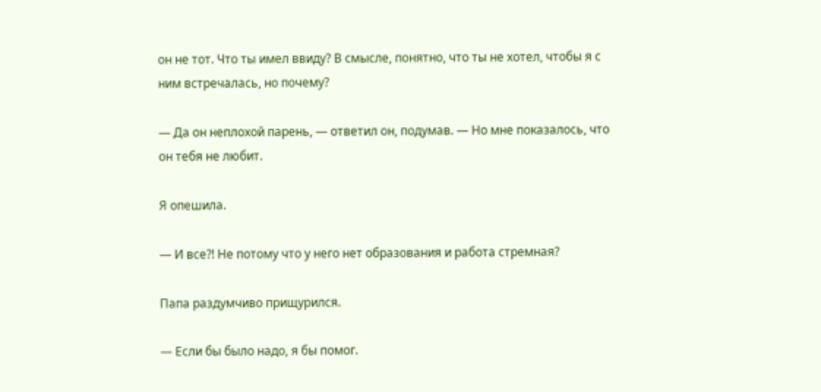он не тот. Что ты имел ввиду? В смысле, понятно, что ты не хотел, чтобы я с ним встречалась, но почему?

— Да он неплохой парень, — ответил он, подумав. — Но мне показалось, что он тебя не любит.

Я опешила.

— И все?! Не потому что у него нет образования и работа стремная?

Папа раздумчиво прищурился.

— Если бы было надо, я бы помог.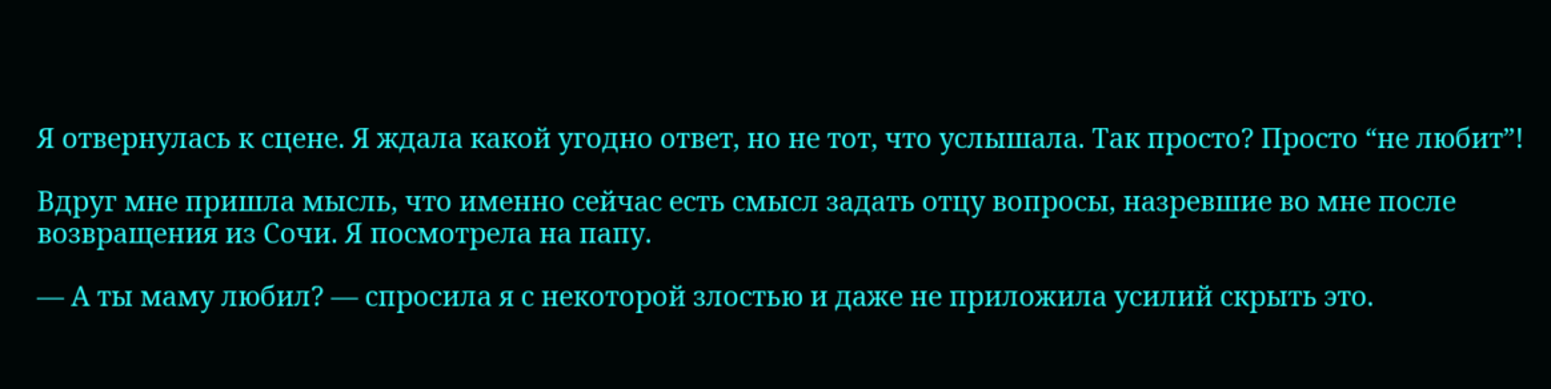Я отвернулась к сцене. Я ждала какой угодно ответ, но не тот, что услышала. Так просто? Просто “не любит”!

Вдруг мне пришла мысль, что именно сейчас есть смысл задать отцу вопросы, назревшие во мне после возвращения из Сочи. Я посмотрела на папу.

— А ты маму любил? — спросила я с некоторой злостью и даже не приложила усилий скрыть это.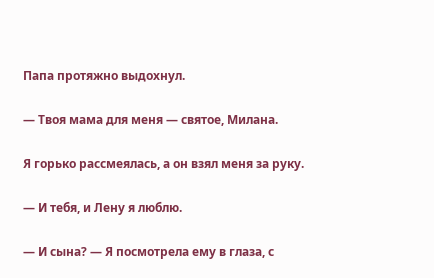Папа протяжно выдохнул.

— Твоя мама для меня — святое, Милана.

Я горько рассмеялась, а он взял меня за руку.

— И тебя, и Лену я люблю.

— И сына? — Я посмотрела ему в глаза, с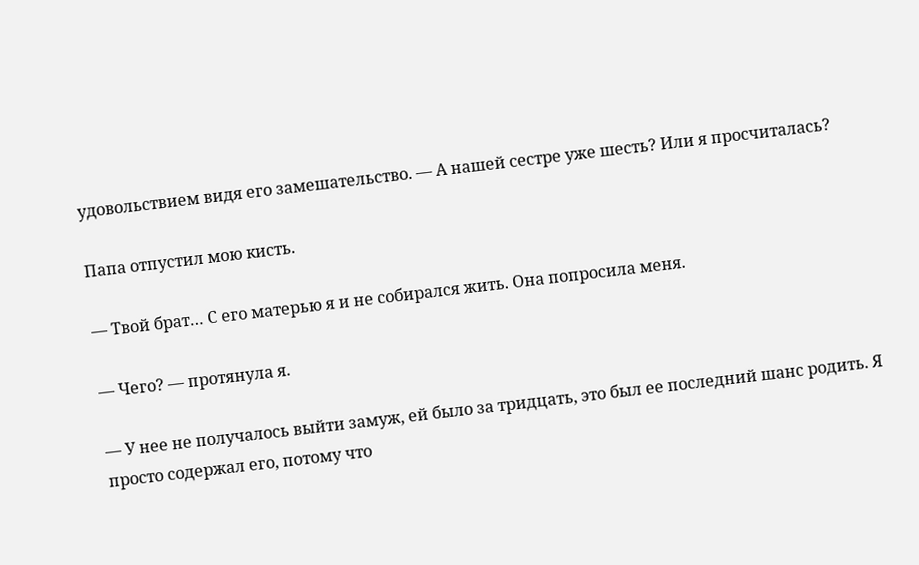удовольствием видя его замешательство. — А нашей сестре уже шесть? Или я просчиталась?

Папа отпустил мою кисть.

— Твой брат… С его матерью я и не собирался жить. Она попросила меня.

— Чего? — протянула я.

— У нее не получалось выйти замуж, ей было за тридцать, это был ее последний шанс родить. Я просто содержал его, потому что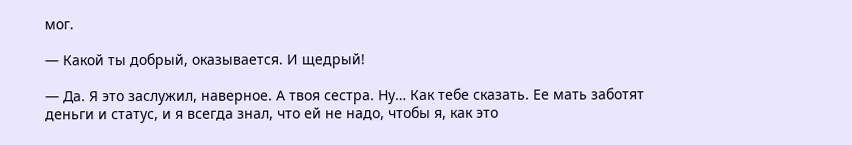мог.

— Какой ты добрый, оказывается. И щедрый!

— Да. Я это заслужил, наверное. А твоя сестра. Ну… Как тебе сказать. Ее мать заботят деньги и статус, и я всегда знал, что ей не надо, чтобы я, как это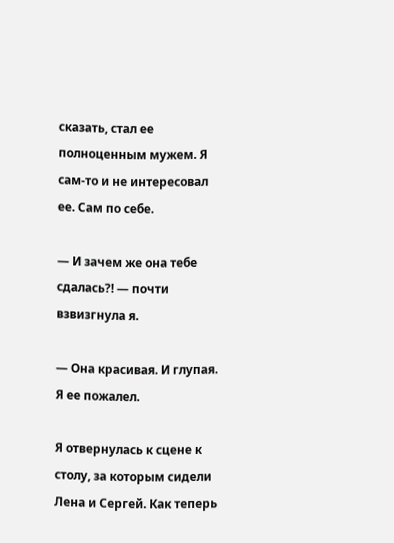сказать, стал ее полноценным мужем. Я сам-то и не интересовал ее. Сам по себе.

— И зачем же она тебе сдалась?! — почти взвизгнула я.

— Она красивая. И глупая. Я ее пожалел.

Я отвернулась к сцене к столу, за которым сидели Лена и Сергей. Как теперь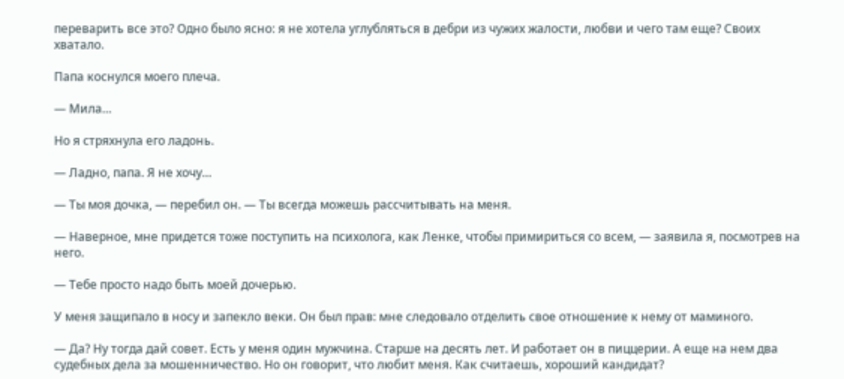переварить все это? Одно было ясно: я не хотела углубляться в дебри из чужих жалости, любви и чего там еще? Своих хватало.

Папа коснулся моего плеча.

— Мила…

Но я стряхнула его ладонь.

— Ладно, папа. Я не хочу…

— Ты моя дочка, — перебил он. — Ты всегда можешь рассчитывать на меня.

— Наверное, мне придется тоже поступить на психолога, как Ленке, чтобы примириться со всем, — заявила я, посмотрев на него.

— Тебе просто надо быть моей дочерью.

У меня защипало в носу и запекло веки. Он был прав: мне следовало отделить свое отношение к нему от маминого.

— Да? Ну тогда дай совет. Есть у меня один мужчина. Старше на десять лет. И работает он в пиццерии. А еще на нем два судебных дела за мошенничество. Но он говорит, что любит меня. Как считаешь, хороший кандидат?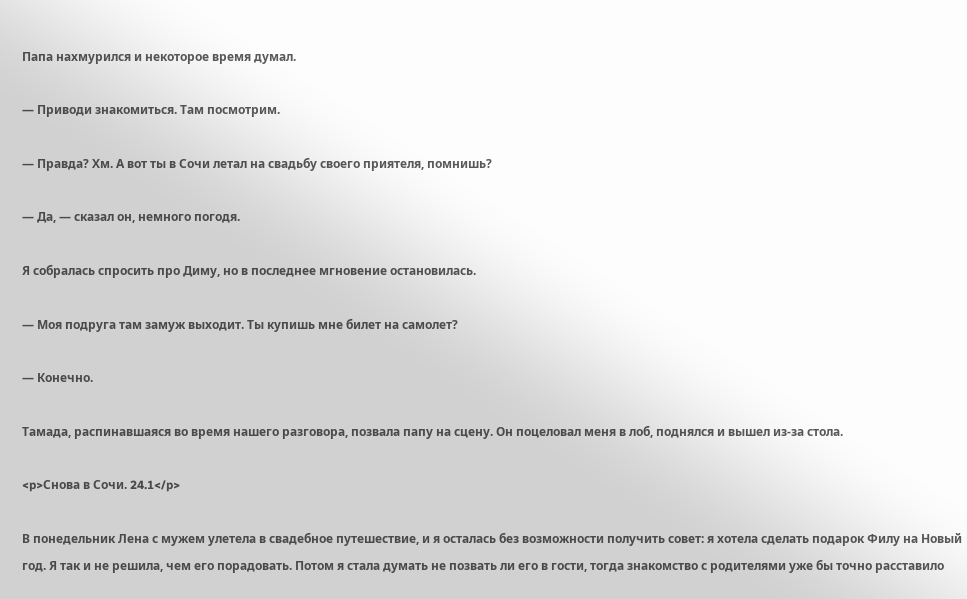Папа нахмурился и некоторое время думал.

— Приводи знакомиться. Там посмотрим.

— Правда? Хм. А вот ты в Сочи летал на свадьбу своего приятеля, помнишь?

— Да, — сказал он, немного погодя.

Я собралась спросить про Диму, но в последнее мгновение остановилась.

— Моя подруга там замуж выходит. Ты купишь мне билет на самолет?

— Конечно.

Тамада, распинавшаяся во время нашего разговора, позвала папу на сцену. Он поцеловал меня в лоб, поднялся и вышел из-за стола.

<p>Снова в Сочи. 24.1</p>

В понедельник Лена с мужем улетела в свадебное путешествие, и я осталась без возможности получить совет: я хотела сделать подарок Филу на Новый год. Я так и не решила, чем его порадовать. Потом я стала думать не позвать ли его в гости, тогда знакомство с родителями уже бы точно расставило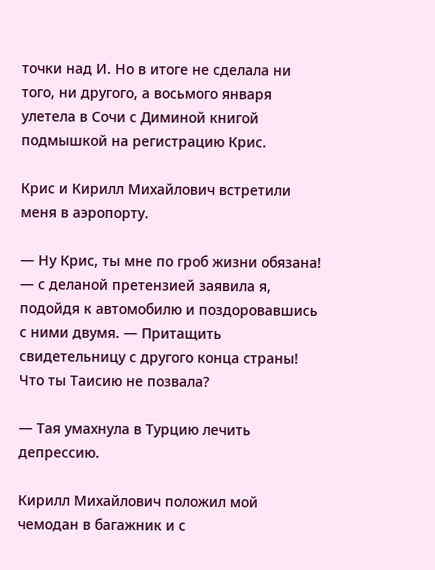точки над И. Но в итоге не сделала ни того, ни другого, а восьмого января улетела в Сочи с Диминой книгой подмышкой на регистрацию Крис.

Крис и Кирилл Михайлович встретили меня в аэропорту.

— Ну Крис, ты мне по гроб жизни обязана! — с деланой претензией заявила я, подойдя к автомобилю и поздоровавшись с ними двумя. — Притащить свидетельницу с другого конца страны! Что ты Таисию не позвала?

— Тая умахнула в Турцию лечить депрессию.

Кирилл Михайлович положил мой чемодан в багажник и с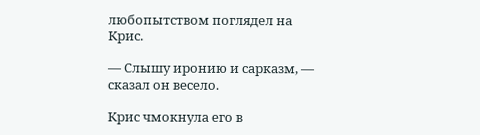любопытством поглядел на Крис.

— Слышу иронию и сарказм, — сказал он весело.

Крис чмокнула его в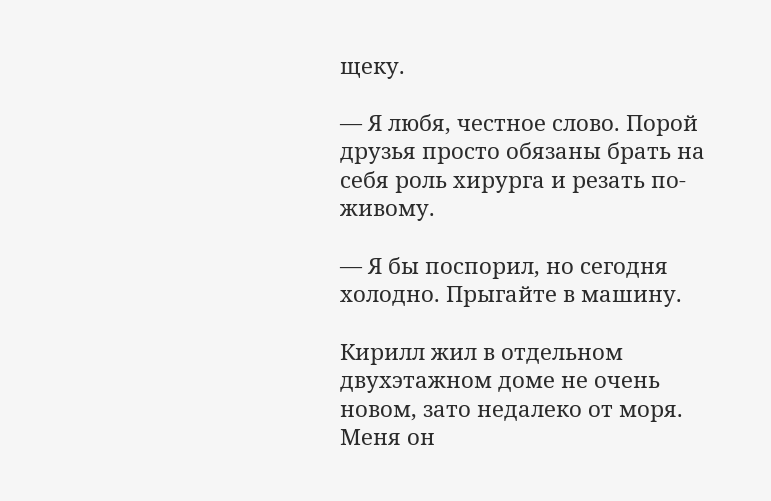щеку.

— Я любя, честное слово. Порой друзья просто обязаны брать на себя роль хирурга и резать по-живому.

— Я бы поспорил, но сегодня холодно. Прыгайте в машину.

Кирилл жил в отдельном двухэтажном доме не очень новом, зато недалеко от моря. Меня он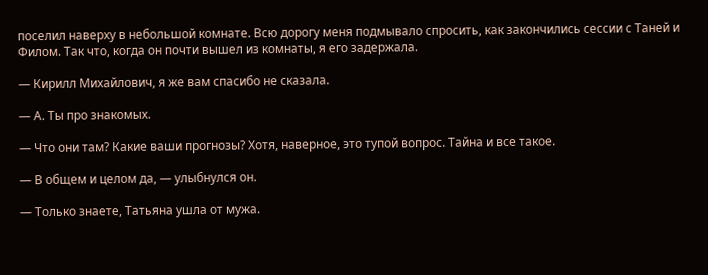поселил наверху в небольшой комнате. Всю дорогу меня подмывало спросить, как закончились сессии с Таней и Филом. Так что, когда он почти вышел из комнаты, я его задержала.

— Кирилл Михайлович, я же вам спасибо не сказала.

— А. Ты про знакомых.

— Что они там? Какие ваши прогнозы? Хотя, наверное, это тупой вопрос. Тайна и все такое.

— В общем и целом да, — улыбнулся он.

— Только знаете, Татьяна ушла от мужа.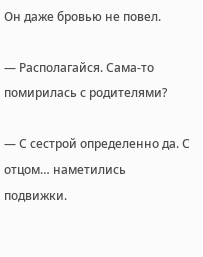Он даже бровью не повел.

— Располагайся. Сама-то помирилась с родителями?

— С сестрой определенно да. С отцом… наметились подвижки.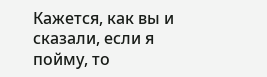Кажется, как вы и сказали, если я пойму, то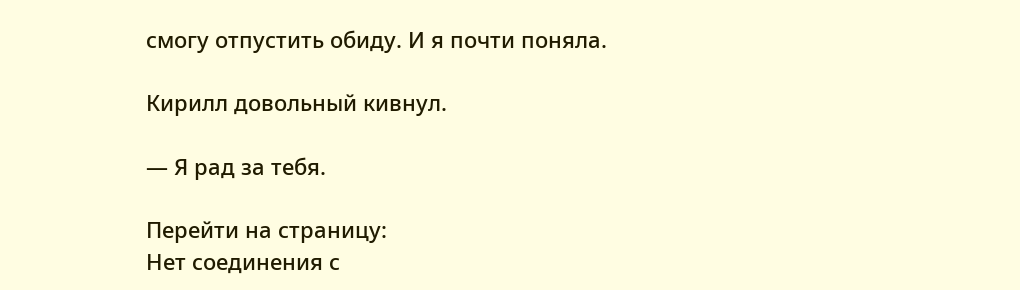смогу отпустить обиду. И я почти поняла.

Кирилл довольный кивнул.

— Я рад за тебя.

Перейти на страницу:
Нет соединения с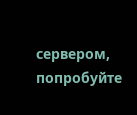сервером, попробуйте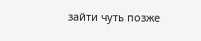зайти чуть позже